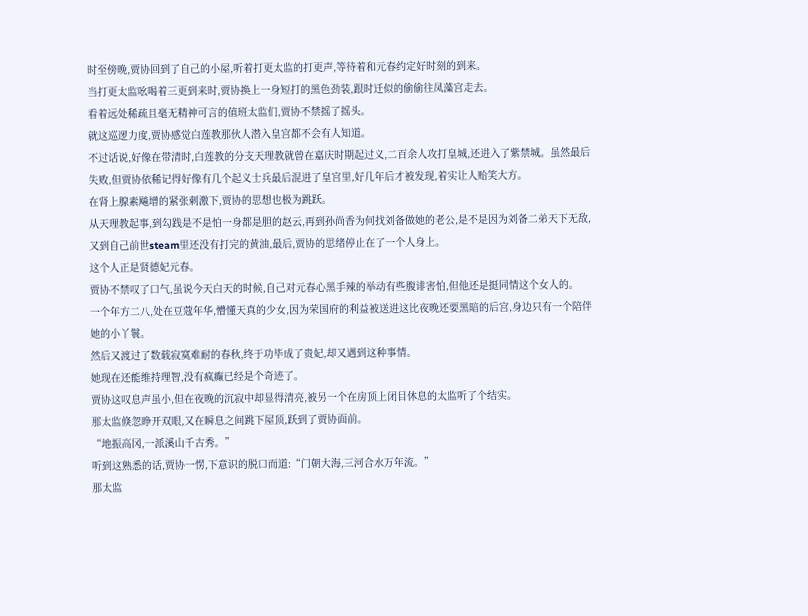时至傍晚,贾协回到了自己的小屋,听着打更太监的打更声,等待着和元春约定好时刻的到来。
当打更太监吆喝着三更到来时,贾协换上一身短打的黑色劲装,跟时迁似的偷偷往凤藻宫走去。
看着远处稀疏且毫无精神可言的值班太监们,贾协不禁摇了摇头。
就这巡逻力度,贾协感觉白莲教那伙人潜入皇宫都不会有人知道。
不过话说,好像在带清时,白莲教的分支天理教就曾在嘉庆时期起过义,二百余人攻打皇城,还进入了紫禁城。虽然最后失败,但贾协依稀记得好像有几个起义士兵最后混进了皇宫里,好几年后才被发现,着实让人贻笑大方。
在肾上腺素飚增的紧张刺激下,贾协的思想也极为跳跃。
从天理教起事,到勾践是不是怕一身都是胆的赵云,再到孙尚香为何找刘备做她的老公,是不是因为刘备二弟天下无敌,又到自己前世steam里还没有打完的黄油,最后,贾协的思绪停止在了一个人身上。
这个人正是贤德妃元春。
贾协不禁叹了口气,虽说今天白天的时候,自己对元春心黑手辣的举动有些腹诽害怕,但他还是挺同情这个女人的。
一个年方二八,处在豆蔻年华,懵懂天真的少女,因为荣国府的利益被送进这比夜晚还要黑暗的后宫,身边只有一个陪伴她的小丫鬟。
然后又渡过了数载寂寞难耐的春秋,终于功毕成了贵妃,却又遇到这种事情。
她现在还能维持理智,没有疯癫已经是个奇迹了。
贾协这叹息声虽小,但在夜晚的沉寂中却显得清亮,被另一个在房顶上闭目休息的太监听了个结实。
那太监倏忽睁开双眼,又在瞬息之间跳下屋顶,跃到了贾协面前。
“地振高冈,一派溪山千古秀。”
听到这熟悉的话,贾协一愣,下意识的脱口而道:“门朝大海,三河合水万年流。”
那太监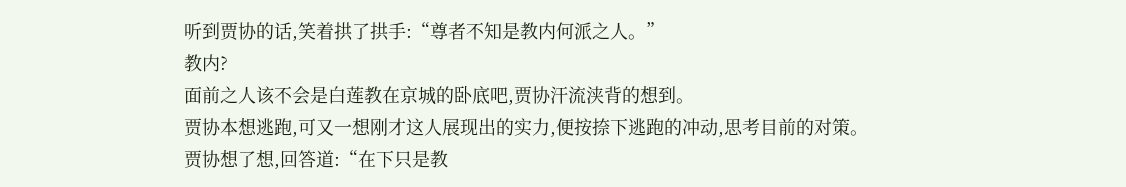听到贾协的话,笑着拱了拱手:“尊者不知是教内何派之人。”
教内?
面前之人该不会是白莲教在京城的卧底吧,贾协汗流浃背的想到。
贾协本想逃跑,可又一想刚才这人展现出的实力,便按捺下逃跑的冲动,思考目前的对策。
贾协想了想,回答道:“在下只是教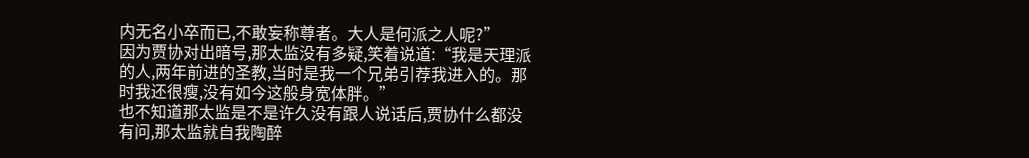内无名小卒而已,不敢妄称尊者。大人是何派之人呢?”
因为贾协对出暗号,那太监没有多疑,笑着说道:“我是天理派的人,两年前进的圣教,当时是我一个兄弟引荐我进入的。那时我还很瘦,没有如今这般身宽体胖。”
也不知道那太监是不是许久没有跟人说话后,贾协什么都没有问,那太监就自我陶醉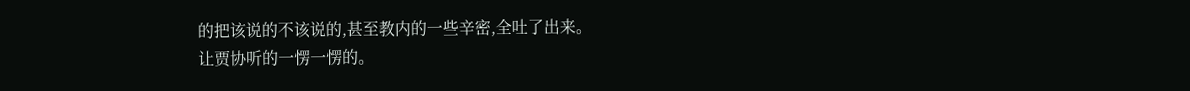的把该说的不该说的,甚至教内的一些辛密,全吐了出来。
让贾协听的一愣一愣的。